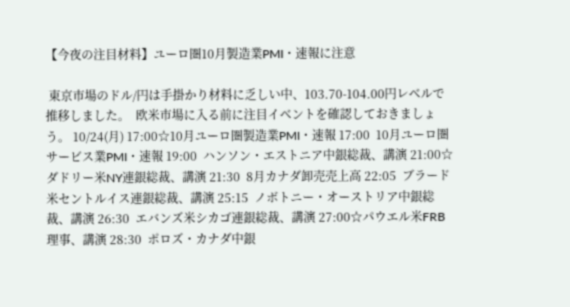【今夜の注目材料】ユーロ圏10月製造業PMI・速報に注意

 東京市場のドル/円は手掛かり材料に乏しい中、103.70-104.00円レベルで推移しました。  欧米市場に入る前に注目イベントを確認しておきましょう。 10/24(月) 17:00☆10月ユーロ圏製造業PMI・速報 17:00  10月ユーロ圏サービス業PMI・速報 19:00  ハンソン・エストニア中銀総裁、講演 21:00☆ダドリー米NY連銀総裁、講演 21:30  8月カナダ卸売売上高 22:05  ブラード米セントルイス連銀総裁、講演 25:15  ノボトニー・オーストリア中銀総裁、講演 26:30  エバンズ米シカゴ連銀総裁、講演 27:00☆パウエル米FRB理事、講演 28:30  ポロズ・カナダ中銀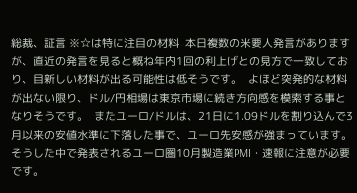総裁、証言 ※☆は特に注目の材料  本日複数の米要人発言がありますが、直近の発言を見ると概ね年内1回の利上げとの見方で一致しており、目新しい材料が出る可能性は低そうです。  よほど突発的な材料が出ない限り、ドル/円相場は東京市場に続き方向感を模索する事となりそうです。  またユーロ/ドルは、21日に1.09ドルを割り込んで3月以来の安値水準に下落した事で、ユーロ先安感が強まっています。  そうした中で発表されるユーロ圏10月製造業PMI・速報に注意が必要です。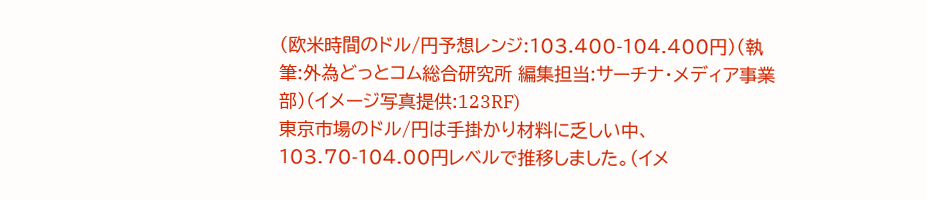(欧米時間のドル/円予想レンジ:103.400-104.400円)(執筆:外為どっとコム総合研究所 編集担当:サーチナ・メディア事業部)(イメージ写真提供:123RF)
東京市場のドル/円は手掛かり材料に乏しい中、103.70-104.00円レベルで推移しました。(イメ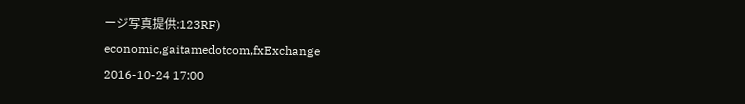ージ写真提供:123RF)
economic,gaitamedotcom,fxExchange
2016-10-24 17:00